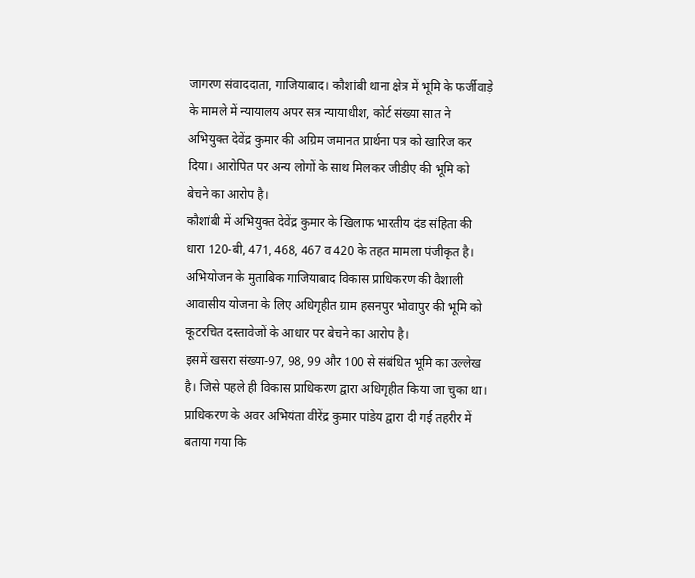जागरण संवाददाता, गाजियाबाद। कौशांबी थाना क्षेत्र में भूमि के फर्जीवाड़े के मामले में न्यायालय अपर सत्र न्यायाधीश, कोर्ट संख्या सात ने अभियुक्त देवेंद्र कुमार की अग्रिम जमानत प्रार्थना पत्र को खारिज कर दिया। आरोपित पर अन्य लोगों के साथ मिलकर जीडीए की भूमि को बेचने का आरोप है।
कौशांबी में अभियुक्त देवेंद्र कुमार के खिलाफ भारतीय दंड संहिता की धारा 120-बी, 471, 468, 467 व 420 के तहत मामला पंजीकृत है। अभियोजन के मुताबिक गाजियाबाद विकास प्राधिकरण की वैशाली आवासीय योजना के लिए अधिगृहीत ग्राम हसनपुर भोवापुर की भूमि को कूटरचित दस्तावेजों के आधार पर बेचने का आरोप है।
इसमें खसरा संख्या-97, 98, 99 और 100 से संबंधित भूमि का उल्लेख है। जिसे पहले ही विकास प्राधिकरण द्वारा अधिगृहीत किया जा चुका था। प्राधिकरण के अवर अभियंता वीरेंद्र कुमार पांडेय द्वारा दी गई तहरीर में बताया गया कि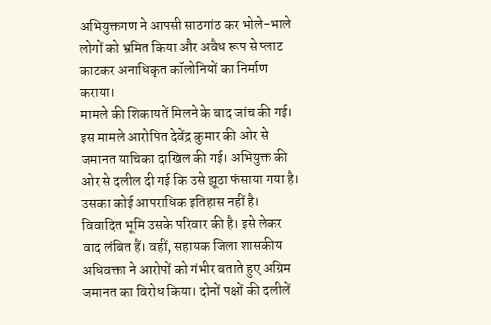अभियुक्तगण ने आपसी साठगांठ कर भोले-भाले लोगों को भ्रमित किया और अवैध रूप से प्लाट काटकर अनाधिकृत कॉलोनियों का निर्माण कराया।
मामले की शिकायतें मिलने के बाद जांच की गई। इस मामले आरोपित देवेंद्र कुमार की ओर से जमानत याचिका दाखिल की गई। अभियुक्त की ओर से दलील दी गई कि उसे झूठा फंसाया गया है। उसका कोई आपराधिक इतिहास नहीं है।
विवादित भूमि उसके परिवार की है। इसे लेकर वाद लंबित हैं। वहीं, सहायक जिला शासकीय अधिवक्ता ने आरोपों को गंभीर बताते हुए अग्रिम जमानत का विरोध किया। दोनों पक्षों की दलीलें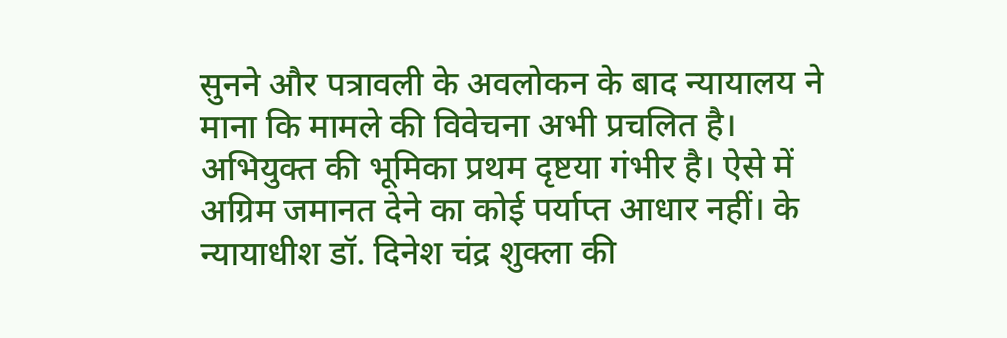सुनने और पत्रावली के अवलोकन के बाद न्यायालय ने माना कि मामले की विवेचना अभी प्रचलित है।
अभियुक्त की भूमिका प्रथम दृष्टया गंभीर है। ऐसे में अग्रिम जमानत देने का कोई पर्याप्त आधार नहीं। के न्यायाधीश डॉ. दिनेश चंद्र शुक्ला की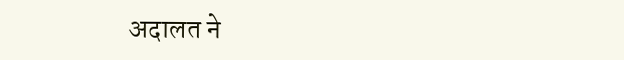अदालत ने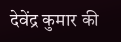देवेंद्र कुमार की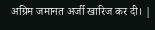अग्रिम जमानत अर्जी खारिज कर दी। |